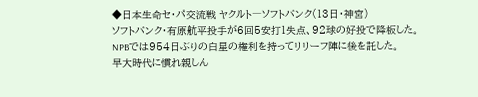◆日本生命セ・パ交流戦 ヤクルト―ソフトバンク(13日・神宮)
ソフトバンク・有原航平投手が6回5安打1失点、92球の好投で降板した。NPBでは954日ぶりの白星の権利を持ってリリーフ陣に後を託した。
早大時代に慣れ親しん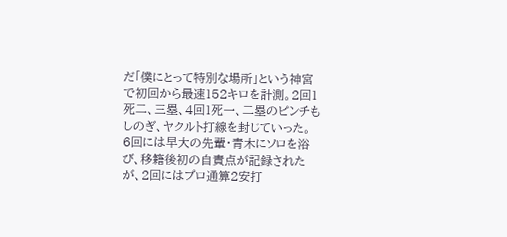だ「僕にとって特別な場所」という神宮で初回から最速152キロを計測。2回1死二、三塁、4回1死一、二塁のピンチもしのぎ、ヤクルト打線を封じていった。
6回には早大の先輩・青木にソロを浴び、移籍後初の自責点が記録されたが、2回にはプロ通算2安打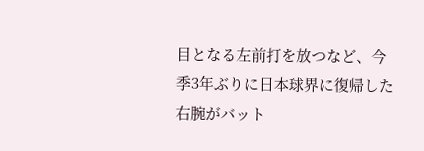目となる左前打を放つなど、今季3年ぶりに日本球界に復帰した右腕がバット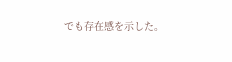でも存在感を示した。